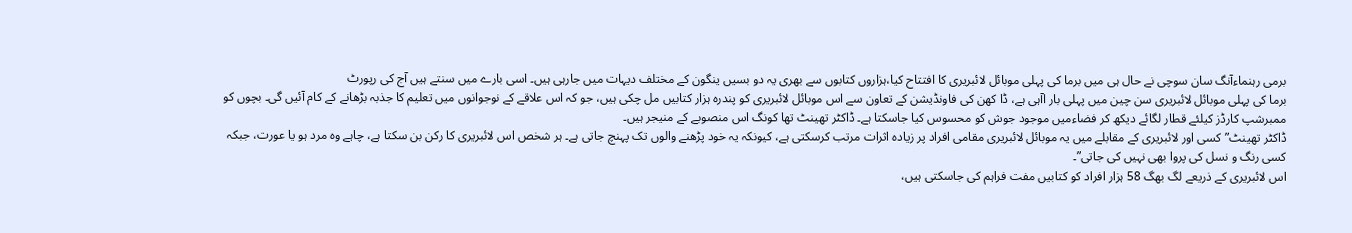برمی رہنماءآنگ سان سوچی نے حال ہی میں برما کی پہلی موبائل لائبریری کا افتتاح کیا،ہزاروں کتابوں سے بھری یہ دو بسیں ینگون کے مختلف دیہات میں جارہی ہیں۔ اسی بارے میں سنتے ہیں آج کی رپورٹ
برما کی پہلی موبائل لائبریری سن چین میں پہلی بار اآہی ہے، ڈا کھن کی فاونڈیشن کے تعاون سے اس موبائل لائبریری کو پندرہ ہزار کتابیں مل چکی ہیں، جو کہ اس علاقے کے نوجوانوں میں تعلیم کا جذبہ بڑھانے کے کام آئیں گی۔ بچوں کو ممبرشپ کارڈز کیلئے قطار لگائے دیکھ کر فضاءمیں موجود جوش کو محسوس کیا جاسکتا ہے۔ ڈاکٹر تھینٹ تھا کونگ اس منصوبے کے منیجر ہیں۔
ڈاکٹر تھینٹ”کسی اور لائبریری کے مقابلے میں یہ موبائل لائبریری مقامی افراد پر زیادہ اثرات مرتب کرسکتی ہے، کیونکہ یہ خود پڑھنے والوں تک پہنچ جاتی ہے۔ ہر شخص اس لائبریری کا رکن بن سکتا ہے، چاہے وہ مرد ہو یا عورت، جبکہ کسی رنگ و نسل کی پروا بھی نہیں کی جاتی”۔
اس لائبریری کے ذریعے لگ بھگ 58 ہزار افراد کو کتابیں مفت فراہم کی جاسکتی ہیں،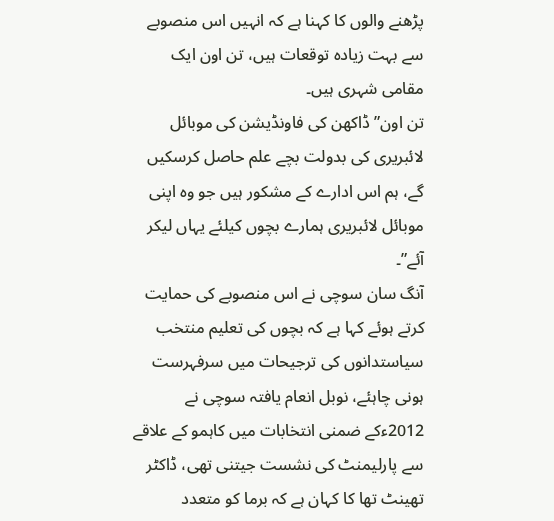پڑھنے والوں کا کہنا ہے کہ انہیں اس منصوبے سے بہت زیادہ توقعات ہیں، تن اون ایک مقامی شہری ہیں۔
تن اون” ڈاکھن کی فاونڈیشن کی موبائل لائبریری کی بدولت بچے علم حاصل کرسکیں گے، ہم اس ادارے کے مشکور ہیں جو وہ اپنی موبائل لائبریری ہمارے بچوں کیلئے یہاں لیکر آئے”۔
آنگ سان سوچی نے اس منصوبے کی حمایت کرتے ہوئے کہا ہے کہ بچوں کی تعلیم منتخب سیاستدانوں کی ترجیحات میں سرفہرست ہونی چاہئے، نوبل انعام یافتہ سوچی نے 2012ءکے ضمنی انتخابات میں کاہمو کے علاقے سے پارلیمنٹ کی نشست جیتنی تھی، ڈاکٹر تھینٹ تھا کا کہان ہے کہ برما کو متعدد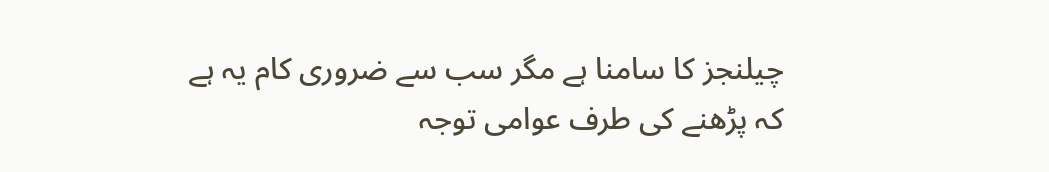چیلنجز کا سامنا ہے مگر سب سے ضروری کام یہ ہے کہ پڑھنے کی طرف عوامی توجہ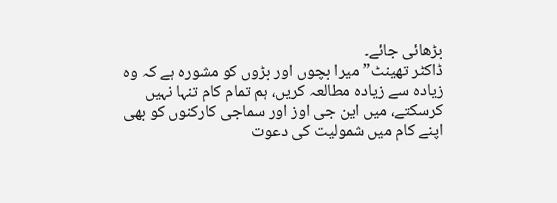بڑھائی جائے۔
ڈاکٹر تھینٹ”میرا بچوں اور بڑوں کو مشورہ ہے کہ وہ زیادہ سے زیادہ مطالعہ کریں، ہم تمام کام تنہا نہیں کرسکتے، میں این جی اوز اور سماجی کارکنوں کو بھی اپنے کام میں شمولیت کی دعوت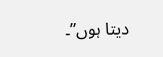دیتا ہوں”۔